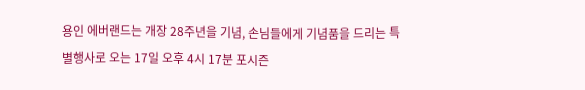용인 에버랜드는 개장 28주년을 기념, 손님들에게 기념품을 드리는 특별행사로 오는 17일 오후 4시 17분 포시즌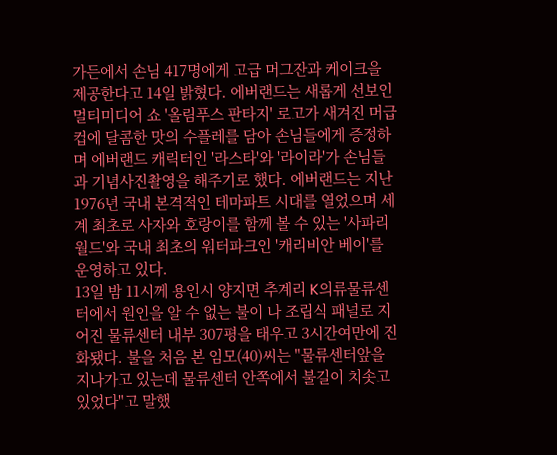가든에서 손님 417명에게 고급 머그잔과 케이크을 제공한다고 14일 밝혔다. 에버랜드는 새롭게 선보인 멀티미디어 쇼 '올림푸스 판타지' 로고가 새겨진 머급 컵에 달콤한 맛의 수플레를 담아 손님들에게 증정하며 에버랜드 캐릭터인 '라스타'와 '라이라'가 손님들과 기념사진촬영을 해주기로 했다. 에버랜드는 지난 1976년 국내 본격적인 테마파트 시대를 열었으며 세계 최초로 사자와 호랑이를 함께 볼 수 있는 '사파리 월드'와 국내 최초의 워터파크인 '캐리비안 베이'를 운영하고 있다.
13일 밤 11시께 용인시 양지면 추계리 K의류물류센터에서 원인을 알 수 없는 불이 나 조립식 패널로 지어진 물류센터 내부 307평을 태우고 3시간여만에 진화됐다. 불을 처음 본 임모(40)씨는 "물류센터앞을 지나가고 있는데 물류센터 안쪽에서 불길이 치솟고 있었다"고 말했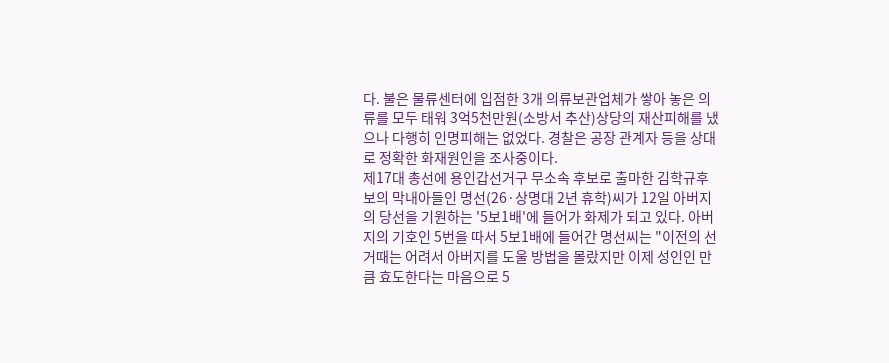다. 불은 물류센터에 입점한 3개 의류보관업체가 쌓아 놓은 의류를 모두 태워 3억5천만원(소방서 추산)상당의 재산피해를 냈으나 다행히 인명피해는 없었다. 경찰은 공장 관계자 등을 상대로 정확한 화재원인을 조사중이다.
제17대 총선에 용인갑선거구 무소속 후보로 출마한 김학규후보의 막내아들인 명선(26·상명대 2년 휴학)씨가 12일 아버지의 당선을 기원하는 '5보1배'에 들어가 화제가 되고 있다. 아버지의 기호인 5번을 따서 5보1배에 들어간 명선씨는 "이전의 선거때는 어려서 아버지를 도울 방법을 몰랐지만 이제 성인인 만큼 효도한다는 마음으로 5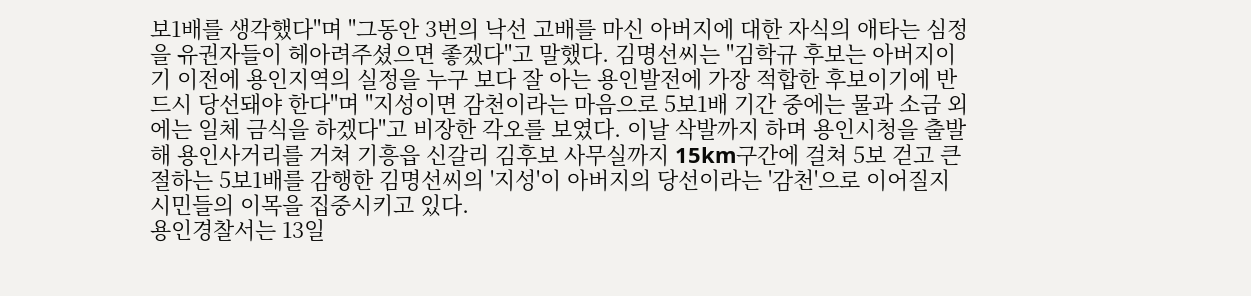보1배를 생각했다"며 "그동안 3번의 낙선 고배를 마신 아버지에 대한 자식의 애타는 심정을 유권자들이 헤아려주셨으면 좋겠다"고 말했다. 김명선씨는 "김학규 후보는 아버지이기 이전에 용인지역의 실정을 누구 보다 잘 아는 용인발전에 가장 적합한 후보이기에 반드시 당선돼야 한다"며 "지성이면 감천이라는 마음으로 5보1배 기간 중에는 물과 소금 외에는 일체 금식을 하겠다"고 비장한 각오를 보였다. 이날 삭발까지 하며 용인시청을 출발해 용인사거리를 거쳐 기흥읍 신갈리 김후보 사무실까지 15km구간에 걸쳐 5보 걷고 큰절하는 5보1배를 감행한 김명선씨의 '지성'이 아버지의 당선이라는 '감천'으로 이어질지 시민들의 이목을 집중시키고 있다.
용인경찰서는 13일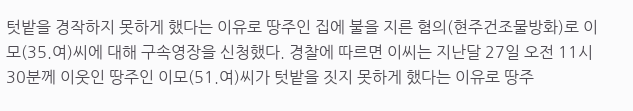텃밭을 경작하지 못하게 했다는 이유로 땅주인 집에 불을 지른 혐의(현주건조물방화)로 이모(35.여)씨에 대해 구속영장을 신청했다. 경찰에 따르면 이씨는 지난달 27일 오전 11시30분께 이웃인 땅주인 이모(51.여)씨가 텃밭을 짓지 못하게 했다는 이유로 땅주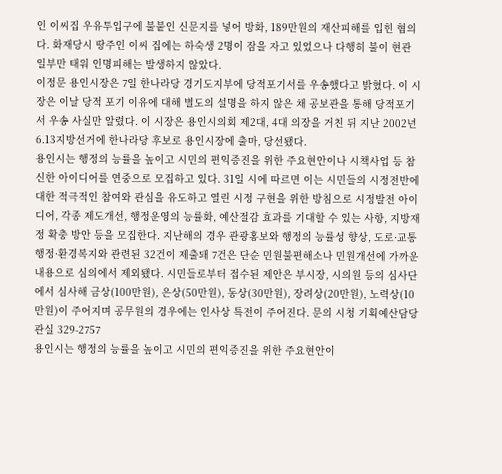인 이씨집 우유투입구에 불붙인 신문지를 넣어 방화, 189만원의 재산피해를 입힌 혐의다. 화재당시 땅주인 이씨 집에는 하숙생 2명이 잠을 자고 있었으나 다행히 불이 현관 일부만 태워 인명피해는 발생하지 않았다.
이정문 용인시장은 7일 한나라당 경기도지부에 당적포기서를 우송했다고 밝혔다. 이 시장은 이날 당적 포기 이유에 대해 별도의 설명을 하지 않은 채 공보관을 통해 당적포기서 우송 사실만 알렸다. 이 시장은 용인시의회 제2대, 4대 의장을 거친 뒤 지난 2002년 6.13지방선거에 한나라당 후보로 용인시장에 출마, 당선됐다.
용인시는 행정의 능률을 높이고 시민의 편익증진을 위한 주요현안이나 시책사업 등 참신한 아이디어를 연중으로 모집하고 있다. 31일 시에 따르면 이는 시민들의 시정전반에 대한 적극적인 참여와 관심을 유도하고 열린 시정 구현을 위한 방침으로 시정발전 아이디어, 각종 제도개선, 행정운영의 능률화, 예산절감 효과를 기대할 수 있는 사항, 지방재정 확충 방안 등을 모집한다. 지난해의 경우 관광홍보와 행정의 능률성 향상, 도로·교통행정·환경복지와 관련된 32건이 제출돼 7건은 단순 민원불편해소나 민원개선에 가까운 내용으로 심의에서 제외됐다. 시민들로부터 접수된 제안은 부시장, 시의원 등의 심사단에서 심사해 금상(100만원), 은상(50만원), 동상(30만원), 장려상(20만원), 노력상(10만원)이 주어지며 공무원의 경우에는 인사상 특전이 주어진다. 문의 시청 기획예산담당관실 329-2757
용인시는 행정의 능률을 높이고 시민의 편익증진을 위한 주요현안이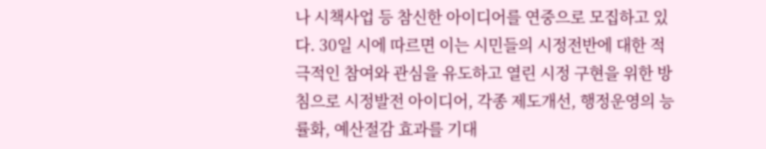나 시책사업 등 참신한 아이디어를 연중으로 모집하고 있다. 30일 시에 따르면 이는 시민들의 시정전반에 대한 적극적인 참여와 관심을 유도하고 열린 시정 구현을 위한 방침으로 시정발전 아이디어, 각종 제도개선, 행정운영의 능률화, 예산절감 효과를 기대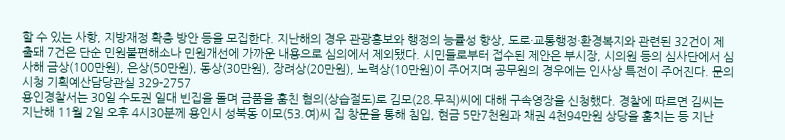할 수 있는 사항, 지방재정 확충 방안 등을 모집한다. 지난해의 경우 관광홍보와 행정의 능률성 향상, 도로·교통행정·환경복지와 관련된 32건이 제출돼 7건은 단순 민원불편해소나 민원개선에 가까운 내용으로 심의에서 제외됐다. 시민들로부터 접수된 제안은 부시장, 시의원 등의 심사단에서 심사해 금상(100만원), 은상(50만원), 동상(30만원), 장려상(20만원), 노력상(10만원)이 주어지며 공무원의 경우에는 인사상 특전이 주어진다. 문의 시청 기획예산담당관실 329-2757
용인경찰서는 30일 수도권 일대 빈집을 돌며 금품을 훔친 혐의(상습절도)로 김모(28.무직)씨에 대해 구속영장을 신청했다. 경찰에 따르면 김씨는 지난해 11월 2일 오후 4시30분께 용인시 성북동 이모(53.여)씨 집 창문을 통해 침입, 현금 5만7천원과 채권 4천94만원 상당을 훔치는 등 지난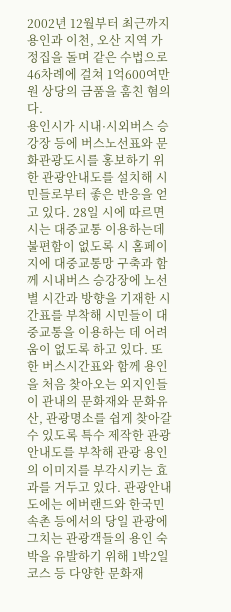2002년 12월부터 최근까지 용인과 이천, 오산 지역 가정집을 돌며 같은 수법으로 46차례에 걸쳐 1억600여만원 상당의 금품을 훔친 혐의다.
용인시가 시내·시외버스 승강장 등에 버스노선표와 문화관광도시를 홍보하기 위한 관광안내도를 설치해 시민들로부터 좋은 반응을 얻고 있다. 28일 시에 따르면 시는 대중교통 이용하는데 불편함이 없도록 시 홈페이지에 대중교통망 구축과 함께 시내버스 승강장에 노선별 시간과 방향을 기재한 시간표를 부착해 시민들이 대중교통을 이용하는 데 어려움이 없도록 하고 있다. 또한 버스시간표와 함께 용인을 처음 찾아오는 외지인들이 관내의 문화재와 문화유산, 관광명소를 쉽게 찾아갈 수 있도록 특수 제작한 관광안내도를 부착해 관광 용인의 이미지를 부각시키는 효과를 거두고 있다. 관광안내도에는 에버랜드와 한국민속촌 등에서의 당일 관광에 그치는 관광객들의 용인 숙박을 유발하기 위해 1박2일 코스 등 다양한 문화재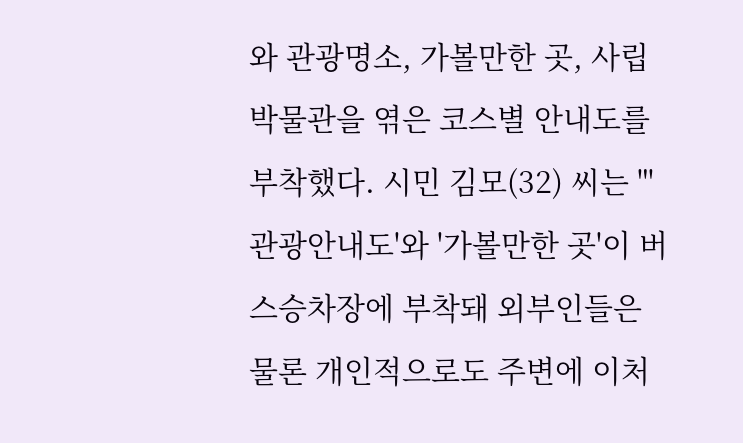와 관광명소, 가볼만한 곳, 사립박물관을 엮은 코스별 안내도를 부착했다. 시민 김모(32) 씨는 "'관광안내도'와 '가볼만한 곳'이 버스승차장에 부착돼 외부인들은 물론 개인적으로도 주변에 이처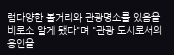럼다양한 볼거리와 관광명소를 있음을 비로소 알게 됐다"며 "관광 도시로서의 용인을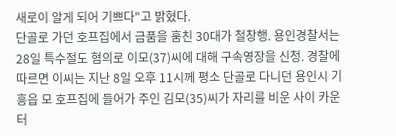새로이 알게 되어 기쁘다"고 밝혔다.
단골로 가던 호프집에서 금품을 훔친 30대가 철창행. 용인경찰서는 28일 특수절도 혐의로 이모(37)씨에 대해 구속영장을 신청. 경찰에 따르면 이씨는 지난 8일 오후 11시께 평소 단골로 다니던 용인시 기흥읍 모 호프집에 들어가 주인 김모(35)씨가 자리를 비운 사이 카운터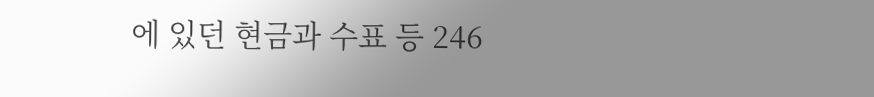에 있던 현금과 수표 등 246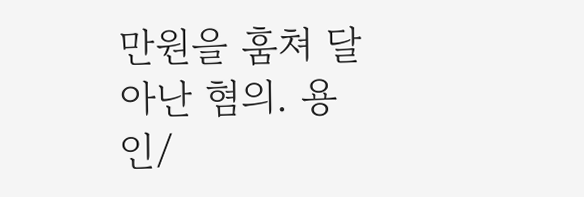만원을 훔쳐 달아난 혐의. 용인/